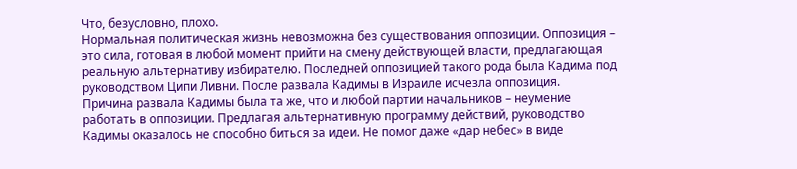Что, безусловно, плохо.
Нормальная политическая жизнь невозможна без существования оппозиции. Оппозиция – это сила, готовая в любой момент прийти на смену действующей власти, предлагающая реальную альтернативу избирателю. Последней оппозицией такого рода была Кадима под руководством Ципи Ливни. После развала Кадимы в Израиле исчезла оппозиция.
Причина развала Кадимы была та же, что и любой партии начальников – неумение работать в оппозиции. Предлагая альтернативную программу действий, руководство Кадимы оказалось не способно биться за идеи. Не помог даже «дар небес» в виде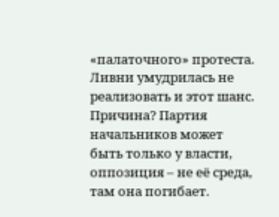«палаточного» протеста. Ливни умудрилась не реализовать и этот шанс. Причина? Партия начальников может быть только у власти, оппозиция – не её среда, там она погибает.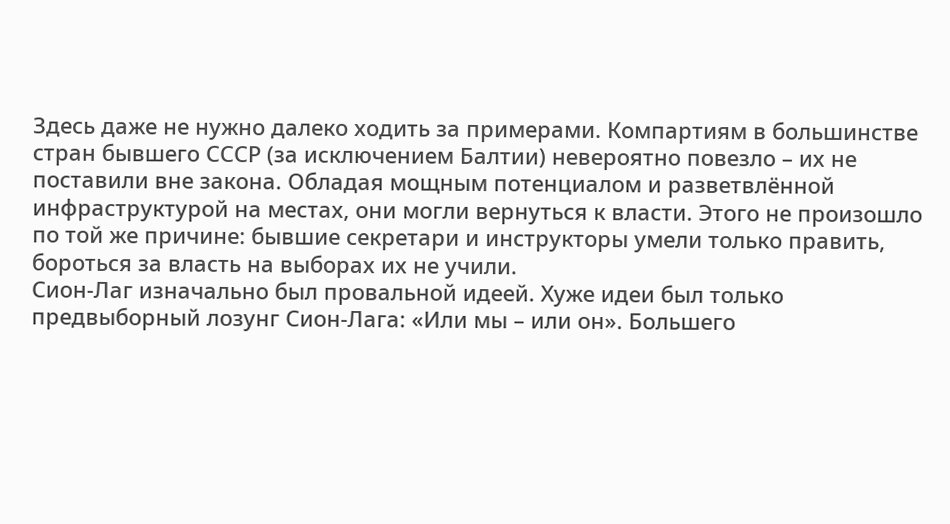Здесь даже не нужно далеко ходить за примерами. Компартиям в большинстве стран бывшего СССР (за исключением Балтии) невероятно повезло – их не поставили вне закона. Обладая мощным потенциалом и разветвлённой инфраструктурой на местах, они могли вернуться к власти. Этого не произошло по той же причине: бывшие секретари и инструкторы умели только править, бороться за власть на выборах их не учили.
Сион-Лаг изначально был провальной идеей. Хуже идеи был только предвыборный лозунг Сион-Лага: «Или мы – или он». Большего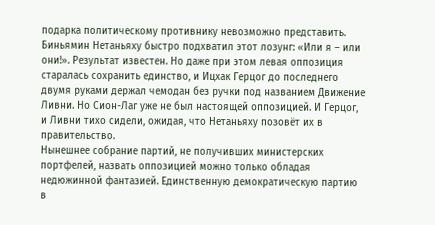подарка политическому противнику невозможно представить. Биньямин Нетаньяху быстро подхватил этот лозунг: «Или я – или они!». Результат известен. Но даже при этом левая оппозиция старалась сохранить единство, и Ицхак Герцог до последнего двумя руками держал чемодан без ручки под названием Движение Ливни. Но Сион-Лаг уже не был настоящей оппозицией. И Герцог, и Ливни тихо сидели, ожидая, что Нетаньяху позовёт их в правительство.
Нынешнее собрание партий, не получивших министерских портфелей, назвать оппозицией можно только обладая недюжинной фантазией. Единственную демократическую партию в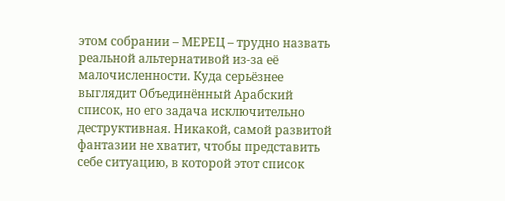этом собрании – МЕРЕЦ – трудно назвать реальной альтернативой из-за её малочисленности. Куда серьёзнее выглядит Объединённый Арабский список, но его задача исключительно деструктивная. Никакой, самой развитой фантазии не хватит, чтобы представить себе ситуацию, в которой этот список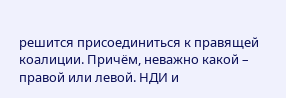решится присоединиться к правящей коалиции. Причём, неважно какой – правой или левой. НДИ и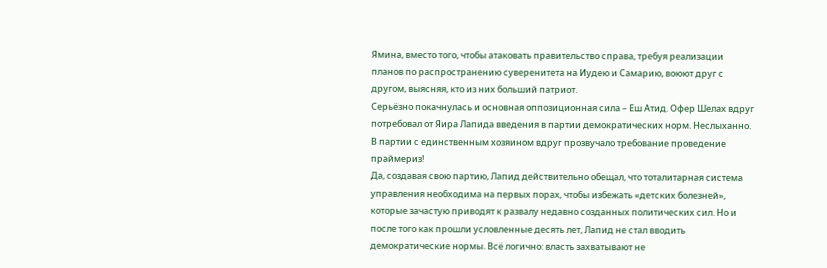Ямина, вместо того, чтобы атаковать правительство справа, требуя реализации планов по распространению суверенитета на Иудею и Самарию, воюют друг с другом, выясняя, кто из них больший патриот.
Серьёзно покачнулась и основная оппозиционная сила – Еш Атид. Офер Шелах вдруг потребовал от Яира Лапида введения в партии демократических норм. Неслыханно. В партии с единственным хозяином вдруг прозвучало требование проведение праймериз!
Да, создавая свою партию, Лапид действительно обещал, что тоталитарная система управления необходима на первых порах, чтобы избежать «детских болезней», которые зачастую приводят к развалу недавно созданных политических сил. Но и после того как прошли условленные десять лет, Лапид не стал вводить демократические нормы. Всё логично: власть захватывают не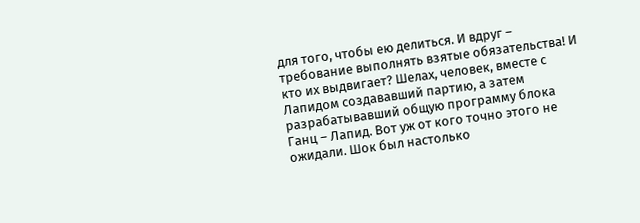для того, чтобы ею делиться. И вдруг – требование выполнять взятые обязательства! И кто их выдвигает? Шелах, человек, вместе с Лапидом создававший партию, а затем разрабатывавший общую программу блока Ганц – Лапид. Вот уж от кого точно этого не ожидали. Шок был настолько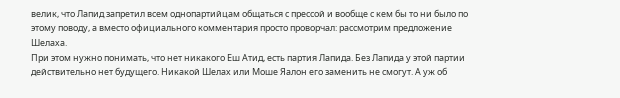велик, что Лапид запретил всем однопартийцам общаться с прессой и вообще с кем бы то ни было по этому поводу, а вместо официального комментария просто проворчал: рассмотрим предложение Шелаха.
При этом нужно понимать, что нет никакого Еш Атид, есть партия Лапида. Без Лапида у этой партии действительно нет будущего. Никакой Шелах или Моше Яалон его заменить не смогут. А уж об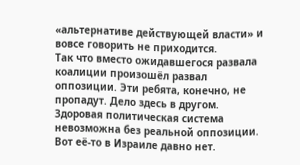«альтернативе действующей власти» и вовсе говорить не приходится.
Так что вместо ожидавшегося развала коалиции произошёл развал оппозиции. Эти ребята, конечно, не пропадут. Дело здесь в другом. Здоровая политическая система невозможна без реальной оппозиции. Вот её-то в Израиле давно нет.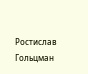Ростислав Гольцман